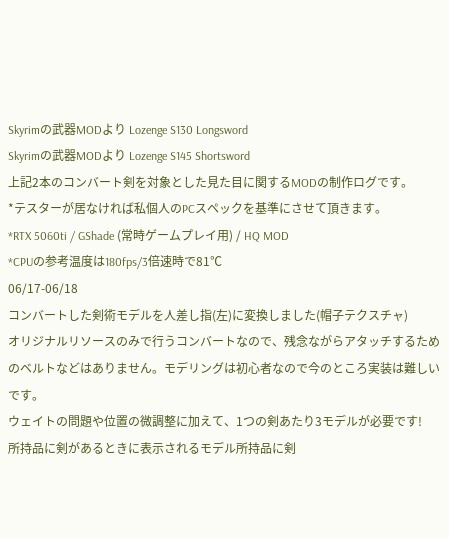Skyrimの武器MODより Lozenge S130 Longsword
Skyrimの武器MODより Lozenge S145 Shortsword
上記2本のコンバート剣を対象とした見た目に関するMODの制作ログです。
*テスターが居なければ私個人のPCスペックを基準にさせて頂きます。
*RTX 5060ti / GShade (常時ゲームプレイ用) / HQ MOD
*CPUの参考温度は180fps/3倍速時で81℃
06/17-06/18
コンバートした剣術モデルを人差し指(左)に変換しました(帽子テクスチャ)
オリジナルリソースのみで行うコンバートなので、残念ながらアタッチするためのベルトなどはありません。モデリングは初心者なので今のところ実装は難しいです。
ウェイトの問題や位置の微調整に加えて、1つの剣あたり3モデルが必要です!
所持品に剣があるときに表示されるモデル所持品に剣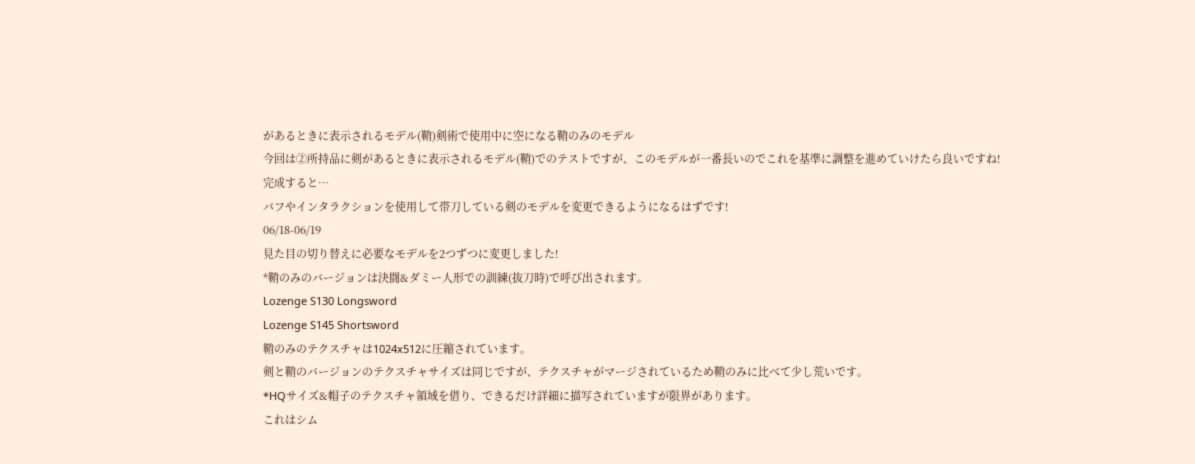があるときに表示されるモデル(鞘)剣術で使用中に空になる鞘のみのモデル
今回は②所持品に剣があるときに表示されるモデル(鞘)でのテストですが、このモデルが一番長いのでこれを基準に調整を進めていけたら良いですね!
完成すると…
バフやインタラクションを使用して帯刀している剣のモデルを変更できるようになるはずです!
06/18-06/19
見た目の切り替えに必要なモデルを2つずつに変更しました!
*鞘のみのバージョンは決闘&ダミー人形での訓練(抜刀時)で呼び出されます。
Lozenge S130 Longsword
Lozenge S145 Shortsword
鞘のみのテクスチャは1024x512に圧縮されています。
剣と鞘のバージョンのテクスチャサイズは同じですが、テクスチャがマージされているため鞘のみに比べて少し荒いです。
*HQサイズ&帽子のテクスチャ領域を借り、できるだけ詳細に描写されていますが限界があります。
これはシム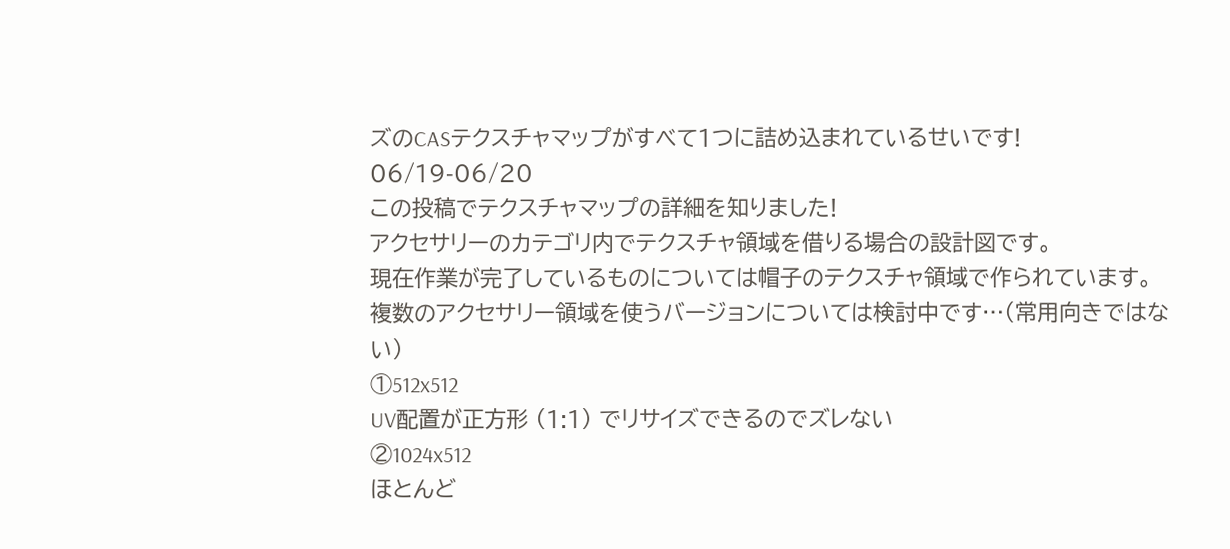ズのCASテクスチャマップがすべて1つに詰め込まれているせいです!
06/19-06/20
この投稿でテクスチャマップの詳細を知りました!
アクセサリーのカテゴリ内でテクスチャ領域を借りる場合の設計図です。
現在作業が完了しているものについては帽子のテクスチャ領域で作られています。
複数のアクセサリー領域を使うバージョンについては検討中です…(常用向きではない)
①512x512
UV配置が正方形 (1:1) でリサイズできるのでズレない
②1024x512
ほとんど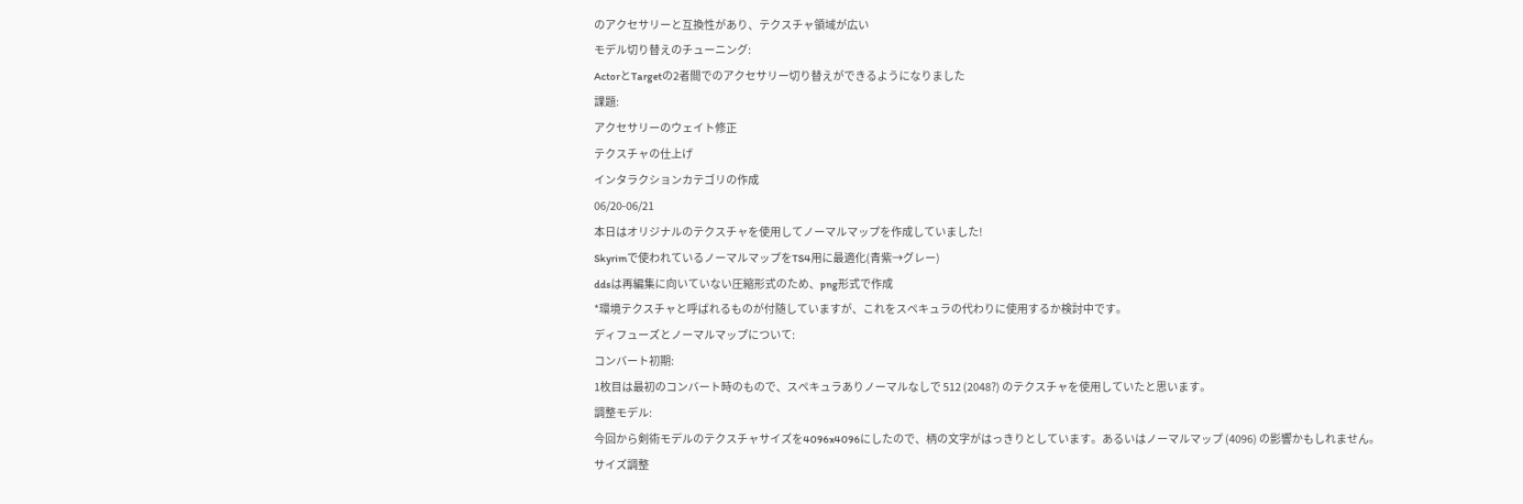のアクセサリーと互換性があり、テクスチャ領域が広い
モデル切り替えのチューニング:
ActorとTargetの2者間でのアクセサリー切り替えができるようになりました
課題:
アクセサリーのウェイト修正
テクスチャの仕上げ
インタラクションカテゴリの作成
06/20-06/21
本日はオリジナルのテクスチャを使用してノーマルマップを作成していました!
Skyrimで使われているノーマルマップをTS4用に最適化(青紫→グレー)
ddsは再編集に向いていない圧縮形式のため、png形式で作成
*環境テクスチャと呼ばれるものが付随していますが、これをスペキュラの代わりに使用するか検討中です。
ディフューズとノーマルマップについて:
コンバート初期:
1枚目は最初のコンバート時のもので、スペキュラありノーマルなしで 512 (2048?) のテクスチャを使用していたと思います。
調整モデル:
今回から剣術モデルのテクスチャサイズを4096x4096にしたので、柄の文字がはっきりとしています。あるいはノーマルマップ (4096) の影響かもしれません。
サイズ調整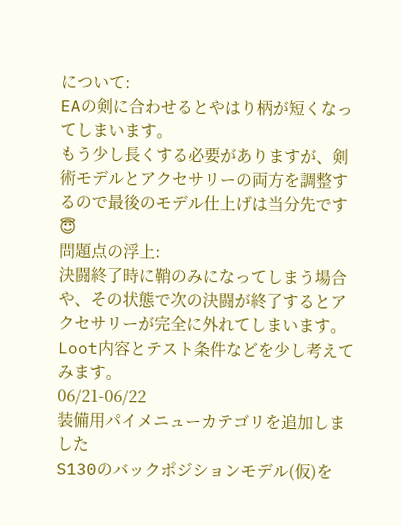について:
EAの剣に合わせるとやはり柄が短くなってしまいます。
もう少し長くする必要がありますが、剣術モデルとアクセサリーの両方を調整するので最後のモデル仕上げは当分先です😇
問題点の浮上:
決闘終了時に鞘のみになってしまう場合や、その状態で次の決闘が終了するとアクセサリーが完全に外れてしまいます。Loot内容とテスト条件などを少し考えてみます。
06/21-06/22
装備用パイメニューカテゴリを追加しました
S130のバックポジションモデル(仮)を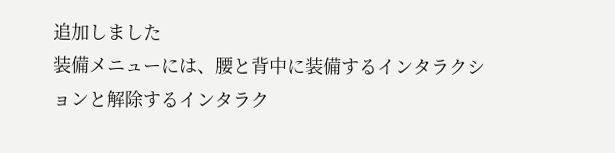追加しました
装備メニューには、腰と背中に装備するインタラクションと解除するインタラク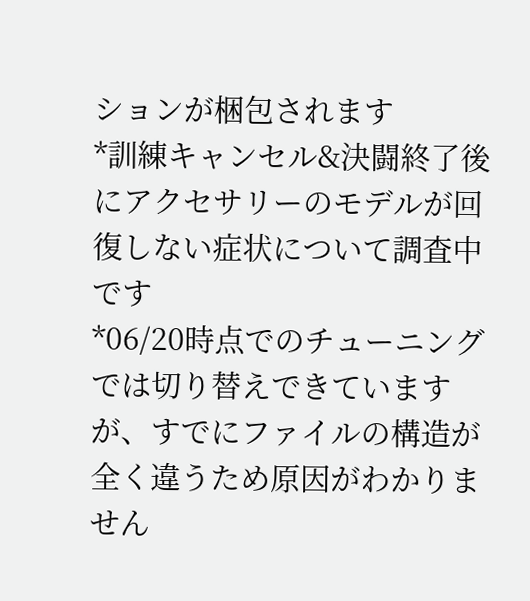ションが梱包されます
*訓練キャンセル&決闘終了後にアクセサリーのモデルが回復しない症状について調査中です
*06/20時点でのチューニングでは切り替えできていますが、すでにファイルの構造が全く違うため原因がわかりません